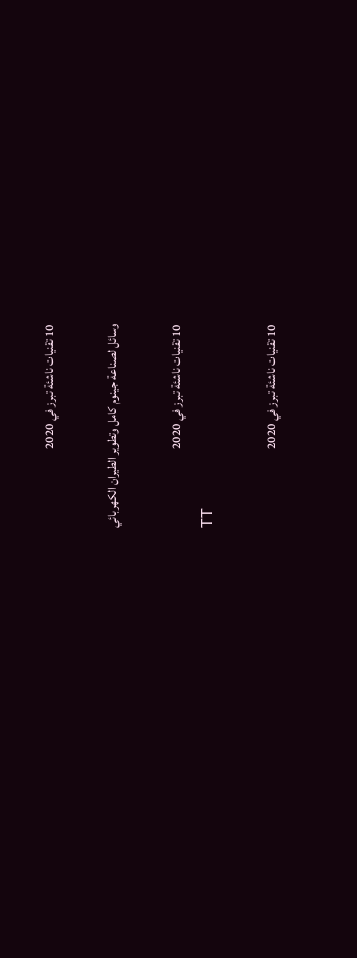10 تقنيات ناشئة تبرز في 2020

وسائل لصناعة جينوم كامل وتطوير الطيران الكهربائي

10 تقنيات ناشئة تبرز في 2020
TT

10 تقنيات ناشئة تبرز في 2020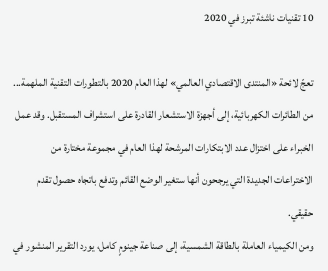10 تقنيات ناشئة تبرز في 2020

تعجّ لائحة «المنتدى الاقتصادي العالمي» لهذا العام 2020 بالتطورات التقنية الملهمة... من الطائرات الكهربائية، إلى أجهزة الاستشعار القادرة على استشراف المستقبل. وقد عمل الخبراء على اختزال عدد الابتكارات المرشحة لهذا العام في مجموعة مختارة من الاختراعات الجديدة التي يرجحون أنها ستغير الوضع القائم وتدفع باتجاه حصول تقدم حقيقي.
ومن الكيمياء العاملة بالطاقة الشمسية، إلى صناعة جينومٍ كامل، يورد التقرير المنشور في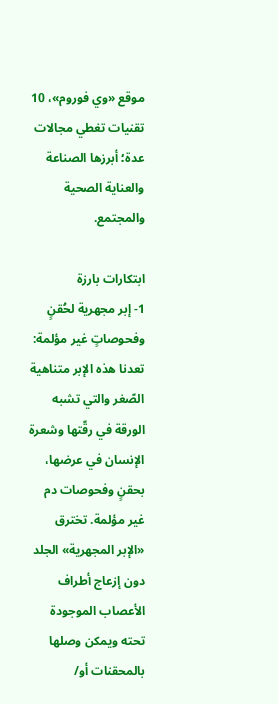موقع «وي فوروم»، 10 تقنيات تغطي مجالات عدة؛ أبرزها الصناعة والعناية الصحية والمجتمع.

ابتكارات بارزة
1- إبر مجهرية لحُقنٍ وفحوصاتٍ غير مؤلمة: تعدنا هذه الإبر متناهية الصّغر والتي تشبه الورقة في رقّتها وشعرة الإنسان في عرضها، بحقنٍ وفحوصات دم غير مؤلمة. تخترق «الإبر المجهرية» الجلد دون إزعاج أطراف الأعصاب الموجودة تحته ويمكن وصلها بالمحقنات أو/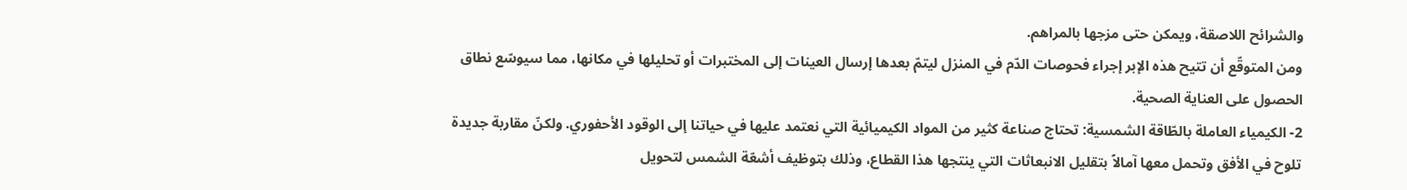والشرائح اللاصقة، ويمكن حتى مزجها بالمراهم.
ومن المتوقّع أن تتيح هذه الإبر إجراء فحوصات الدّم في المنزل ليتمّ بعدها إرسال العينات إلى المختبرات أو تحليلها في مكانها، مما سيوسّع نطاق الحصول على العناية الصحية.
2- الكيمياء العاملة بالطّاقة الشمسية: تحتاج صناعة كثير من المواد الكيميائية التي نعتمد عليها في حياتنا إلى الوقود الأحفوري. ولكنّ مقاربة جديدة تلوح في الأفق وتحمل معها آمالاً بتقليل الانبعاثات التي ينتجها هذا القطاع، وذلك بتوظيف أشعّة الشمس لتحويل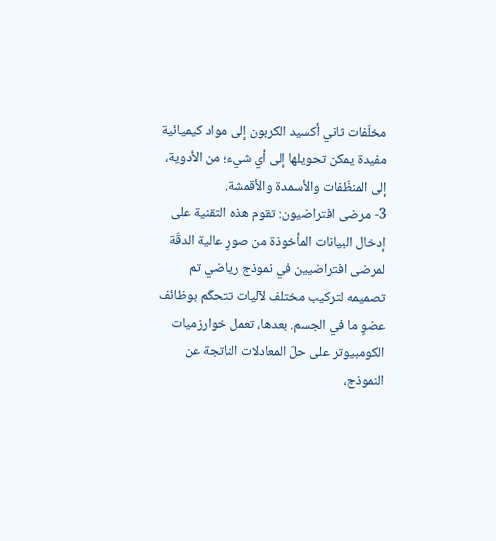مخلّفات ثاني أكسيد الكربون إلى مواد كيميائية مفيدة يمكن تحويلها إلى أي شيء؛ من الأدوية، إلى المنظّفات والأسمدة والأقمشة.
3- مرضى افتراضيون: تقوم هذه التقنية على إدخال البيانات المأخوذة من صورٍ عالية الدقّة لمرضى افتراضيين في نموذج رياضي تم تصميمه لتركيب مختلف لآليات تتحكّم بوظائف عضوٍ ما في الجسم. بعدها، تعمل خوارزميات الكومبيوتر على حلّ المعادلات الناتجة عن النموذج،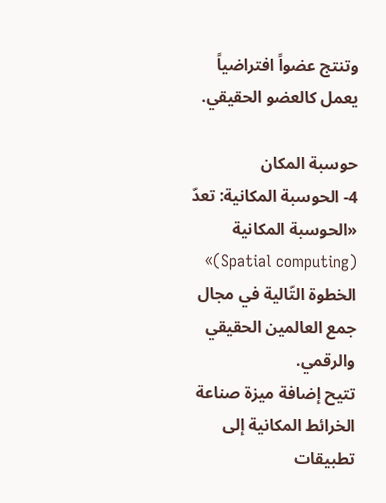وتنتج عضواً افتراضياً يعمل كالعضو الحقيقي.

حوسبة المكان
4- الحوسبة المكانية: تعدّ «الحوسبة المكانية (Spatial computing)» الخطوة التّالية في مجال جمع العالمين الحقيقي والرقمي.
تتيح إضافة ميزة صناعة الخرائط المكانية إلى تطبيقات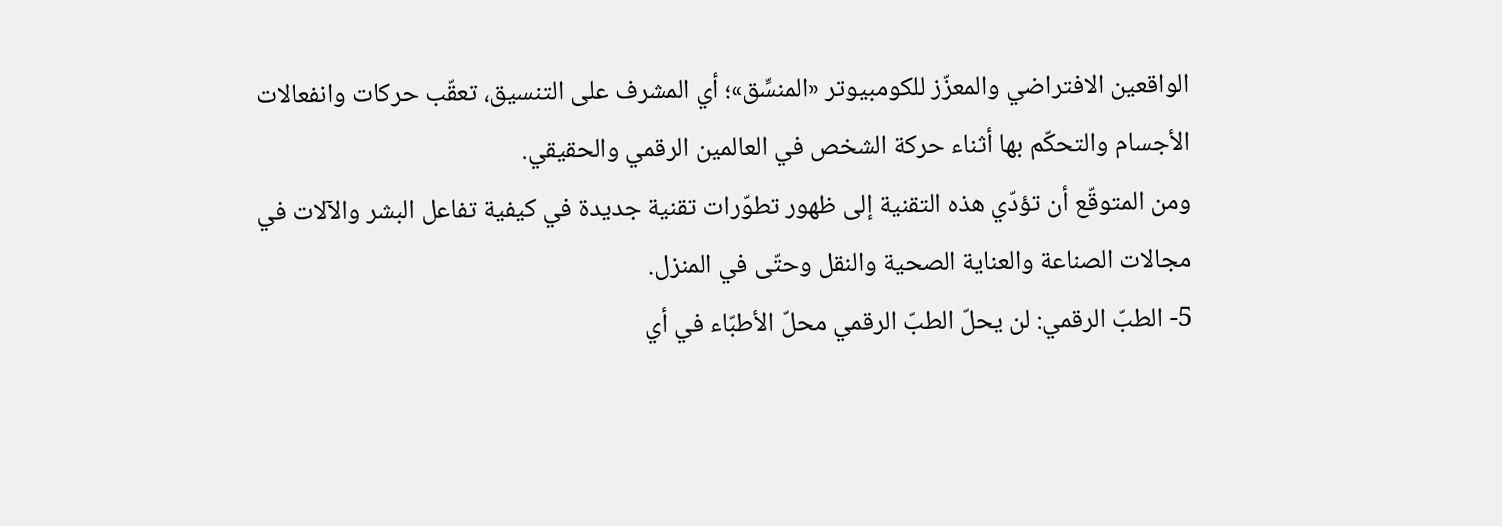الواقعين الافتراضي والمعزّز للكومبيوتر «المنسِّق»؛ أي المشرف على التنسيق، تعقّب حركات وانفعالات الأجسام والتحكّم بها أثناء حركة الشخص في العالمين الرقمي والحقيقي.
ومن المتوقّع أن تؤدّي هذه التقنية إلى ظهور تطوّرات تقنية جديدة في كيفية تفاعل البشر والآلات في مجالات الصناعة والعناية الصحية والنقل وحتّى في المنزل.
5- الطبّ الرقمي: لن يحلّ الطبّ الرقمي محلّ الأطبّاء في أي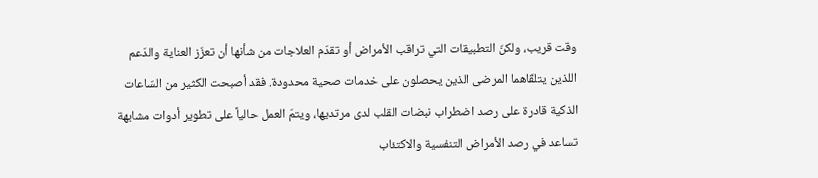وقت قريب، ولكنّ التطبيقات التي تراقب الأمراض أو تقدّم العلاجات من شأنها أن تعزّز العناية والدّعم اللذين يتلقّاهما المرضى الذين يحصلون على خدمات صحية محدودة. فقد أصبحت الكثير من السّاعات الذكية قادرة على رصد اضطراب نبضات القلب لدى مرتديها، ويتمّ العمل حالياً على تطوير أدوات مشابهة تساعد في رصد الأمراض التنفسية والاكتئاب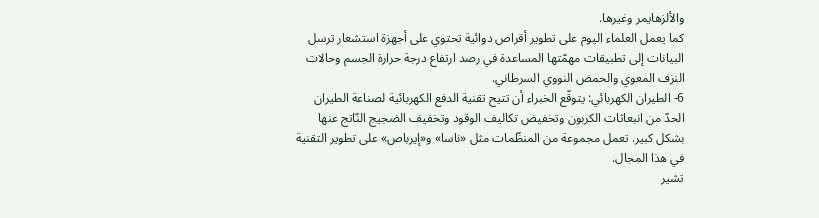والألزهايمر وغيرها.
كما يعمل العلماء اليوم على تطوير أقراص دوائية تحتوي على أجهزة استشعار ترسل البيانات إلى تطبيقات مهمّتها المساعدة في رصد ارتفاع درجة حرارة الجسم وحالات النزف المعوي والحمض النووي السرطاني.
6- الطيران الكهربائي: يتوقّع الخبراء أن تتيح تقنية الدفع الكهربائية لصناعة الطيران الحدّ من انبعاثات الكربون وتخفيض تكاليف الوقود وتخفيف الضجيج النّاتج عنها بشكل كبير. تعمل مجموعة من المنظّمات مثل «ناسا» و«إيرباص» على تطوير التقنية في هذا المجال.
تشير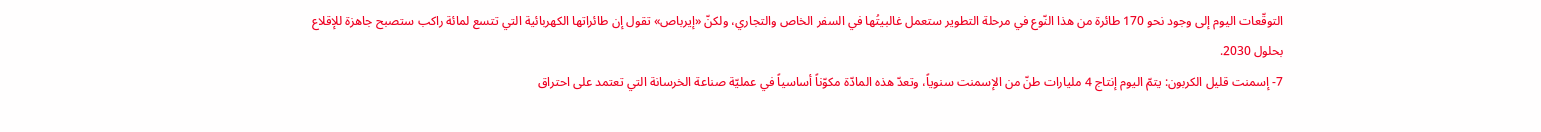التوقّعات اليوم إلى وجود نحو 170 طائرة من هذا النّوع في مرحلة التطوير ستعمل غالبيتُها في السفر الخاص والتجاري، ولكنّ «إيرباص» تقول إن طائراتها الكهربائية التي تتسع لمائة راكب ستصبح جاهزة للإقلاع بحلول 2030.
7- إسمنت قليل الكربون: يتمّ اليوم إنتاج 4 مليارات طنّ من الإسمنت سنوياً، وتعدّ هذه المادّة مكوّناً أساسياً في عمليّة صناعة الخرسانة التي تعتمد على احتراق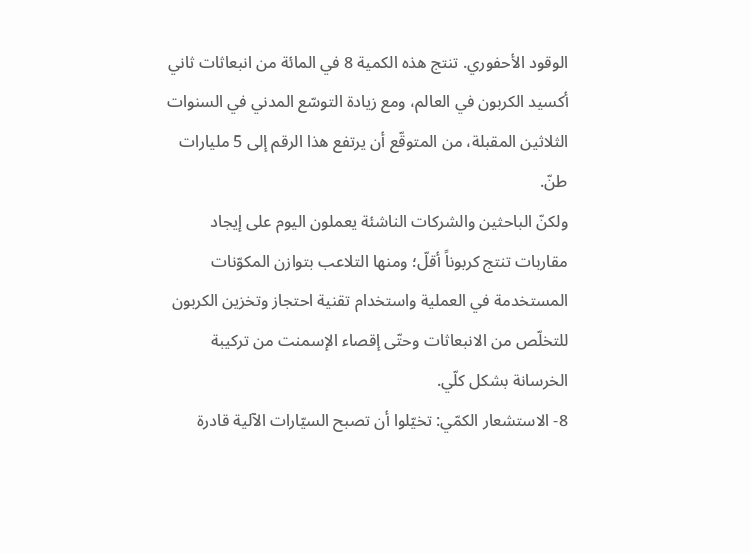الوقود الأحفوري. تنتج هذه الكمية 8 في المائة من انبعاثات ثاني أكسيد الكربون في العالم، ومع زيادة التوسّع المدني في السنوات الثلاثين المقبلة، من المتوقّع أن يرتفع هذا الرقم إلى 5 مليارات طنّ.
ولكنّ الباحثين والشركات الناشئة يعملون اليوم على إيجاد مقاربات تنتج كربوناً أقلّ؛ ومنها التلاعب بتوازن المكوّنات المستخدمة في العملية واستخدام تقنية احتجاز وتخزين الكربون للتخلّص من الانبعاثات وحتّى إقصاء الإسمنت من تركيبة الخرسانة بشكل كلّي.
8- الاستشعار الكمّي: تخيّلوا أن تصبح السيّارات الآلية قادرة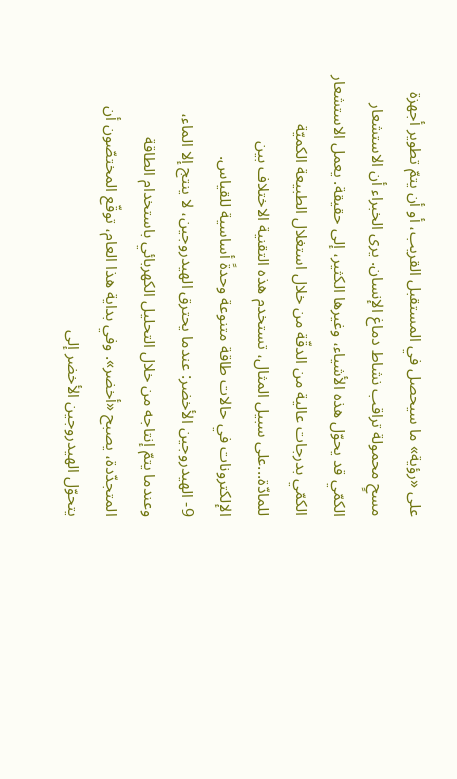على «رؤية» ما سيحصل في المستقبل القريب، أو أن يتمّ تطوير أجهزة مسحٍ محمولة تراقب نشاط دماغ الإنسان. يرى الخبراء أن الاستشعار الكمّي قد يحوّل هذه الأشياء، وغيرها الكثير، إلى حقيقة. يعمل الاستشعار الكمّي بدرجات عالية من الدقّة من خلال استغلال الطبيعة الكميّة للمادّة...على سبيل المثال، تستخدم هذه التقنية الاختلاف بين الإلكترونات في حالات طاقة متنوعة وحدةً أساسية للقياس.
9- الهيدروجين الأخضر: عندما يحترق الهيدروجين، لا ينتج إلا الماء، وعندما يتمّ إنتاجه من خلال التحليل الكهربائي باستخدام الطاقة المتجدّدة، يصبح «أخضر». وفي بداية هذا العام، توقّع المختصّون أن يتحوّل الهيدروجين الأخضر إلى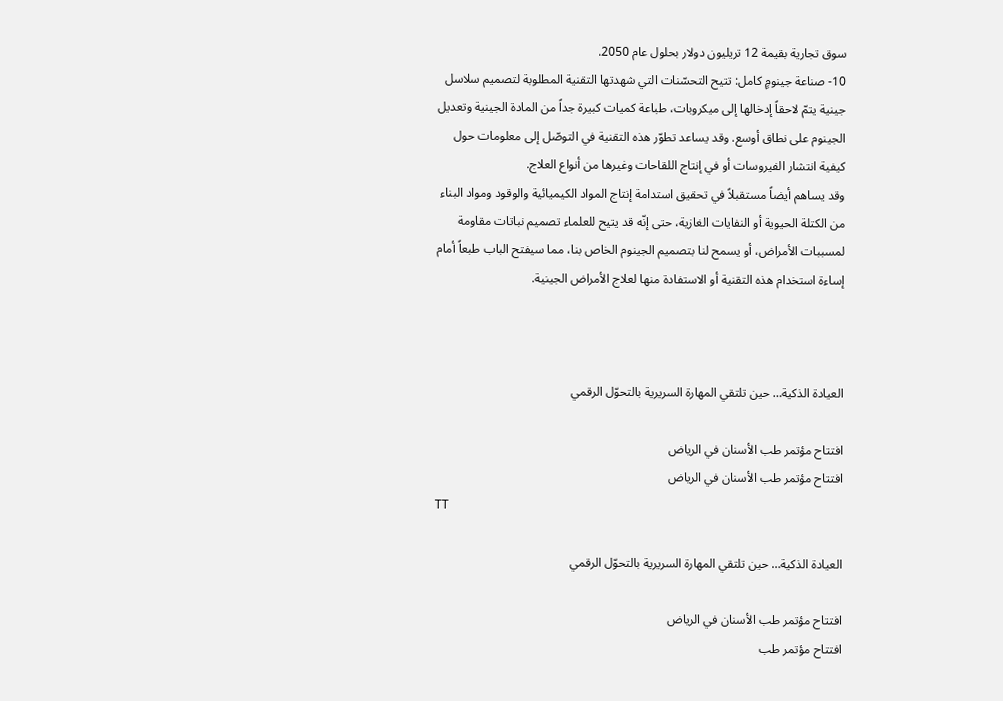سوق تجارية بقيمة 12 تريليون دولار بحلول عام 2050.
10- صناعة جينومٍ كامل: تتيح التحسّنات التي شهدتها التقنية المطلوبة لتصميم سلاسل جينية يتمّ لاحقاً إدخالها إلى ميكروبات، طباعة كميات كبيرة جداً من المادة الجينية وتعديل الجينوم على نطاق أوسع. وقد يساعد تطوّر هذه التقنية في التوصّل إلى معلومات حول كيفية انتشار الفيروسات أو في إنتاج اللقاحات وغيرها من أنواع العلاج.
وقد يساهم أيضاً مستقبلاً في تحقيق استدامة إنتاج المواد الكيميائية والوقود ومواد البناء من الكتلة الحيوية أو النفايات الغازية، حتى إنّه قد يتيح للعلماء تصميم نباتات مقاومة لمسببات الأمراض، أو يسمح لنا بتصميم الجينوم الخاص بنا، مما سيفتح الباب طبعاً أمام إساءة استخدام هذه التقنية أو الاستفادة منها لعلاج الأمراض الجينية.



العيادة الذكية… حين تلتقي المهارة السريرية بالتحوّل الرقمي

افتتاح مؤتمر طب الأسنان في الرياض
افتتاح مؤتمر طب الأسنان في الرياض
TT

العيادة الذكية… حين تلتقي المهارة السريرية بالتحوّل الرقمي

افتتاح مؤتمر طب الأسنان في الرياض
افتتاح مؤتمر طب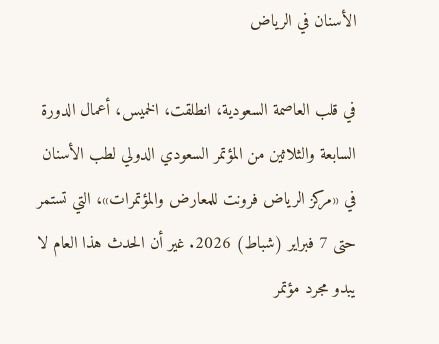الأسنان في الرياض

في قلب العاصمة السعودية، انطلقت، الخميس، أعمال الدورة السابعة والثلاثين من المؤتمر السعودي الدولي لطب الأسنان في «مركز الرياض فرونت للمعارض والمؤتمرات»، التي تستمر حتى 7 فبراير (شباط) 2026. غير أن الحدث هذا العام لا يبدو مجرد مؤتمر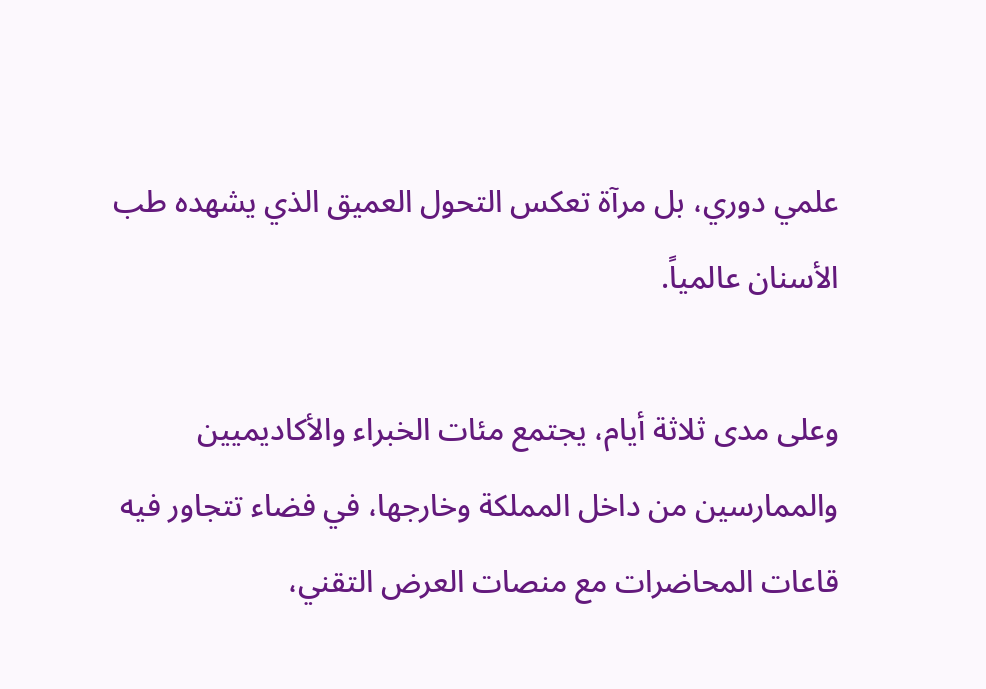علمي دوري، بل مرآة تعكس التحول العميق الذي يشهده طب الأسنان عالمياً.

وعلى مدى ثلاثة أيام، يجتمع مئات الخبراء والأكاديميين والممارسين من داخل المملكة وخارجها، في فضاء تتجاور فيه قاعات المحاضرات مع منصات العرض التقني،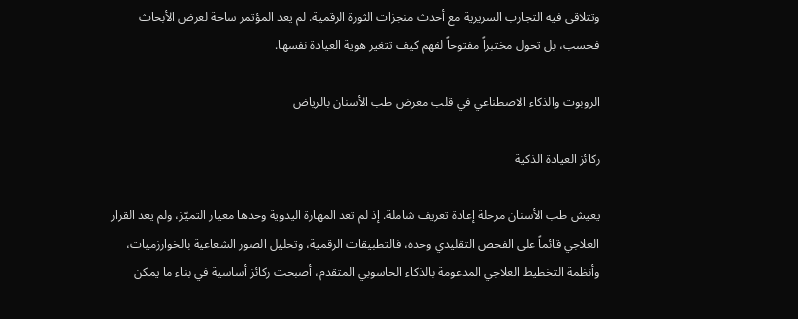وتتلاقى فيه التجارب السريرية مع أحدث منجزات الثورة الرقمية. لم يعد المؤتمر ساحة لعرض الأبحاث فحسب، بل تحول مختبراً مفتوحاً لفهم كيف تتغير هوية العيادة نفسها.

الروبوت والذكاء الاصطناعي في قلب معرض طب الأسنان بالرياض

ركائز العيادة الذكية

يعيش طب الأسنان مرحلة إعادة تعريف شاملة. إذ لم تعد المهارة اليدوية وحدها معيار التميّز، ولم يعد القرار العلاجي قائماً على الفحص التقليدي وحده، فالتطبيقات الرقمية، وتحليل الصور الشعاعية بالخوارزميات، وأنظمة التخطيط العلاجي المدعومة بالذكاء الحاسوبي المتقدم، أصبحت ركائز أساسية في بناء ما يمكن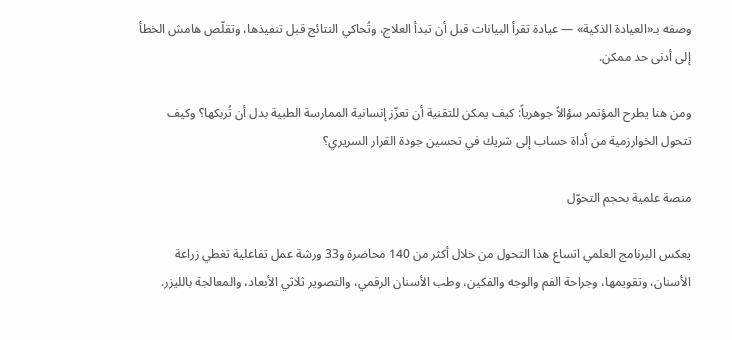وصفه بـ«العيادة الذكية» — عيادة تقرأ البيانات قبل أن تبدأ العلاج، وتُحاكي النتائج قبل تنفيذها، وتقلّص هامش الخطأ إلى أدنى حد ممكن.

ومن هنا يطرح المؤتمر سؤالاً جوهرياً: كيف يمكن للتقنية أن تعزّز إنسانية الممارسة الطبية بدل أن تُربكها؟ وكيف تتحول الخوارزمية من أداة حساب إلى شريك في تحسين جودة القرار السريري؟

منصة علمية بحجم التحوّل

يعكس البرنامج العلمي اتساع هذا التحول من خلال أكثر من 140 محاضرة و33 ورشة عمل تفاعلية تغطي زراعة الأسنان، وتقويمها، وجراحة الفم والوجه والفكين، وطب الأسنان الرقمي، والتصوير ثلاثي الأبعاد، والمعالجة بالليزر.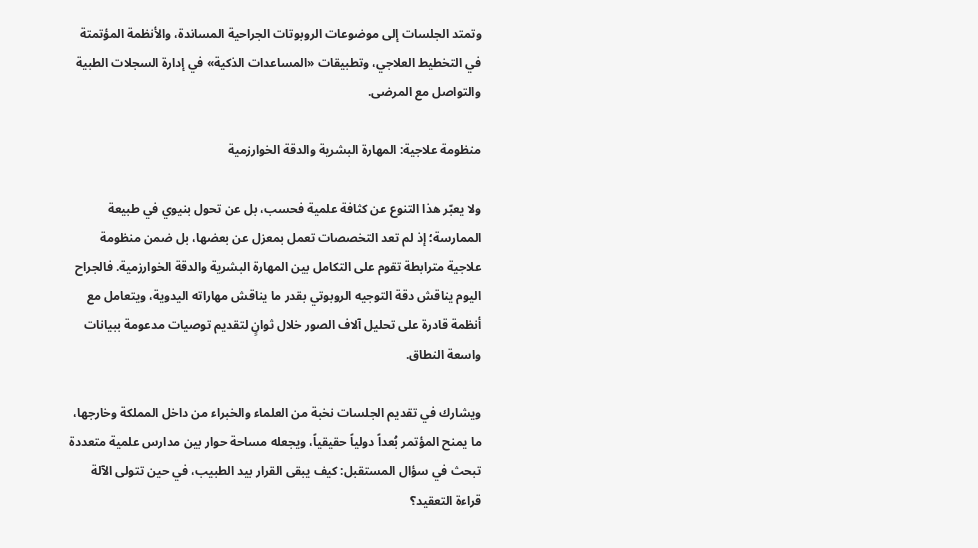وتمتد الجلسات إلى موضوعات الروبوتات الجراحية المساندة، والأنظمة المؤتمتة في التخطيط العلاجي، وتطبيقات «المساعدات الذكية» في إدارة السجلات الطبية والتواصل مع المرضى.

منظومة علاجية: المهارة البشرية والدقة الخوارزمية

ولا يعبّر هذا التنوع عن كثافة علمية فحسب، بل عن تحول بنيوي في طبيعة الممارسة؛ إذ لم تعد التخصصات تعمل بمعزل عن بعضها، بل ضمن منظومة علاجية مترابطة تقوم على التكامل بين المهارة البشرية والدقة الخوارزمية. فالجراح اليوم يناقش دقة التوجيه الروبوتي بقدر ما يناقش مهاراته اليدوية، ويتعامل مع أنظمة قادرة على تحليل آلاف الصور خلال ثوانٍ لتقديم توصيات مدعومة ببيانات واسعة النطاق.

ويشارك في تقديم الجلسات نخبة من العلماء والخبراء من داخل المملكة وخارجها، ما يمنح المؤتمر بُعداً دولياً حقيقياً، ويجعله مساحة حوار بين مدارس علمية متعددة تبحث في سؤال المستقبل: كيف يبقى القرار بيد الطبيب، في حين تتولى الآلة قراءة التعقيد؟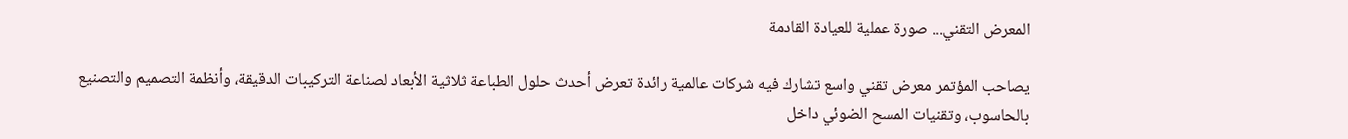المعرض التقني... صورة عملية للعيادة القادمة

يصاحب المؤتمر معرض تقني واسع تشارك فيه شركات عالمية رائدة تعرض أحدث حلول الطباعة ثلاثية الأبعاد لصناعة التركيبات الدقيقة، وأنظمة التصميم والتصنيع بالحاسوب، وتقنيات المسح الضوئي داخل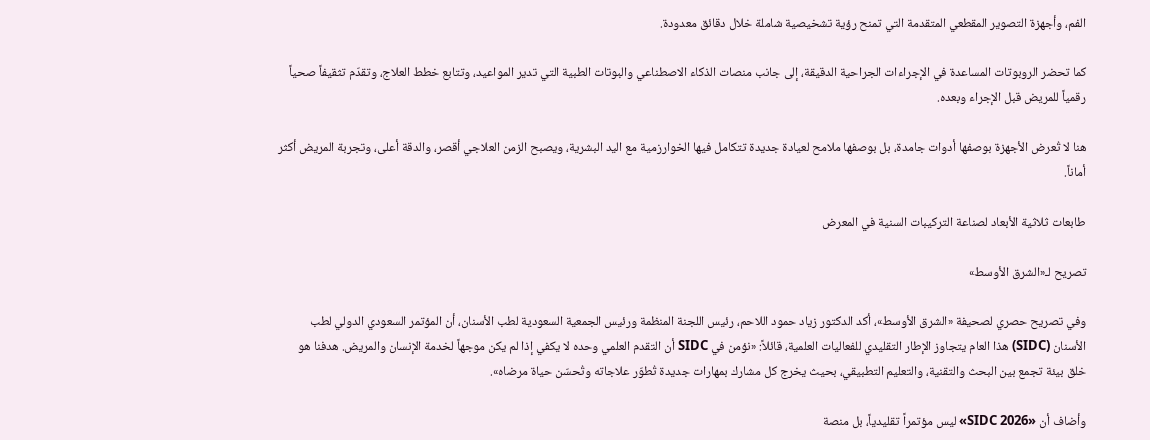الفم، وأجهزة التصوير المقطعي المتقدمة التي تمنح رؤية تشخيصية شاملة خلال دقائق معدودة.

كما تحضر الروبوتات المساعدة في الإجراءات الجراحية الدقيقة، إلى جانب منصات الذكاء الاصطناعي والبوتات الطبية التي تدير المواعيد، وتتابع خطط العلاج، وتقدّم تثقيفاً صحياً رقمياً للمريض قبل الإجراء وبعده.

هنا لا تُعرض الأجهزة بوصفها أدوات جامدة، بل بوصفها ملامح لعيادة جديدة تتكامل فيها الخوارزمية مع اليد البشرية، ويصبح الزمن العلاجي أقصر، والدقة أعلى، وتجربة المريض أكثر أماناً.

طابعات ثلاثية الأبعاد لصناعة التركيبات السنية في المعرض

تصريح لـ«الشرق الأوسط»

وفي تصريح حصري لصحيفة «الشرق الأوسط»، أكد الدكتور زياد حمود اللاحم، رئيس اللجنة المنظمة ورئيس الجمعية السعودية لطب الأسنان، أن المؤتمر السعودي الدولي لطب الأسنان (SIDC) هذا العام يتجاوز الإطار التقليدي للفعاليات العلمية، قائلاً: «نؤمن في SIDC أن التقدم العلمي وحده لا يكفي إذا لم يكن موجهاً لخدمة الإنسان والمريض. هدفنا هو خلق بيئة تجمع بين البحث والتقنية، والتعليم التطبيقي، بحيث يخرج كل مشارك بمهارات جديدة تُطوّر علاجاته وتُحسّن حياة مرضاه».

وأضاف أن «SIDC 2026» ليس مؤتمراً تقليدياً، بل منصة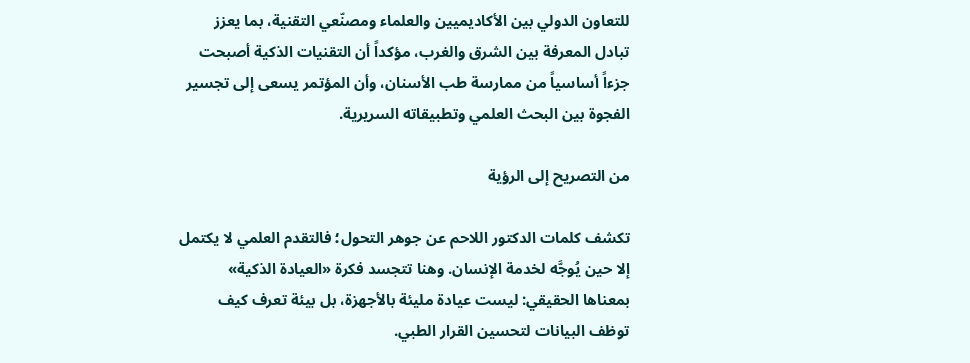للتعاون الدولي بين الأكاديميين والعلماء ومصنّعي التقنية، بما يعزز تبادل المعرفة بين الشرق والغرب، مؤكداً أن التقنيات الذكية أصبحت جزءاً أساسياً من ممارسة طب الأسنان، وأن المؤتمر يسعى إلى تجسير الفجوة بين البحث العلمي وتطبيقاته السريرية.

من التصريح إلى الرؤية

تكشف كلمات الدكتور اللاحم عن جوهر التحول؛ فالتقدم العلمي لا يكتمل إلا حين يُوجَّه لخدمة الإنسان. وهنا تتجسد فكرة «العيادة الذكية» بمعناها الحقيقي: ليست عيادة مليئة بالأجهزة، بل بيئة تعرف كيف توظف البيانات لتحسين القرار الطبي.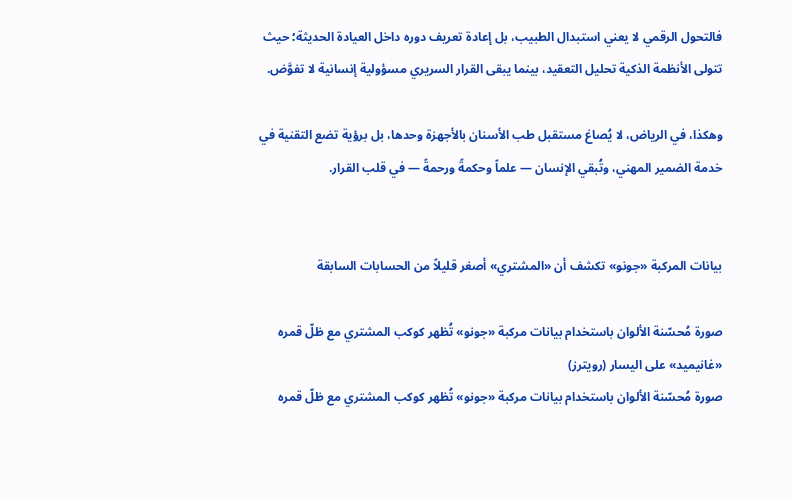فالتحول الرقمي لا يعني استبدال الطبيب، بل إعادة تعريف دوره داخل العيادة الحديثة؛ حيث تتولى الأنظمة الذكية تحليل التعقيد، بينما يبقى القرار السريري مسؤولية إنسانية لا تفوَّض.

وهكذا، في الرياض، لا يُصاغ مستقبل طب الأسنان بالأجهزة وحدها، بل برؤية تضع التقنية في خدمة الضمير المهني، وتُبقي الإنسان — علماً وحكمةً ورحمةً — في قلب القرار.


بيانات المركبة «جونو» تكشف أن «المشتري» أصغر قليلاً من الحسابات السابقة

صورة مُحسّنة الألوان باستخدام بيانات مركبة «جونو» تُظهر كوكب المشتري مع ظلّ قمره «غانيميد» على اليسار (رويترز)
صورة مُحسّنة الألوان باستخدام بيانات مركبة «جونو» تُظهر كوكب المشتري مع ظلّ قمره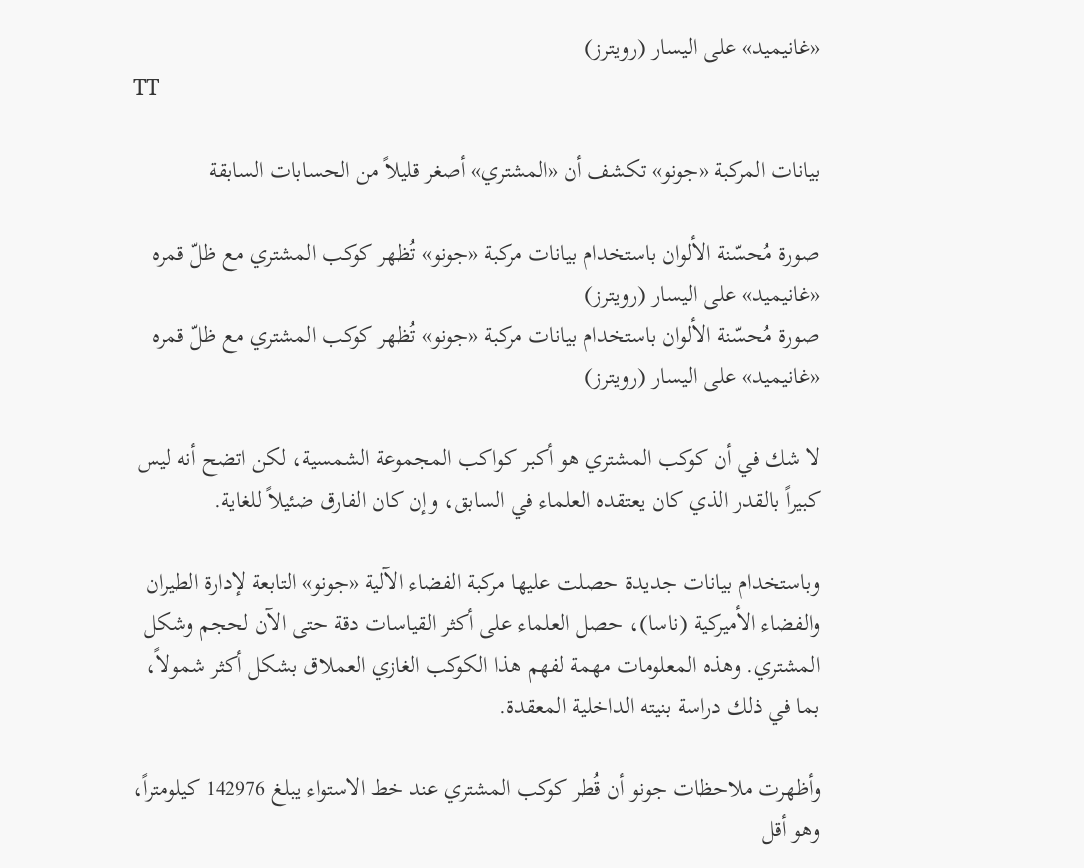«غانيميد» على اليسار (رويترز)
TT

بيانات المركبة «جونو» تكشف أن «المشتري» أصغر قليلاً من الحسابات السابقة

صورة مُحسّنة الألوان باستخدام بيانات مركبة «جونو» تُظهر كوكب المشتري مع ظلّ قمره «غانيميد» على اليسار (رويترز)
صورة مُحسّنة الألوان باستخدام بيانات مركبة «جونو» تُظهر كوكب المشتري مع ظلّ قمره «غانيميد» على اليسار (رويترز)

لا شك في أن كوكب المشتري هو أكبر كواكب المجموعة الشمسية، لكن اتضح أنه ليس كبيراً بالقدر الذي كان يعتقده العلماء في السابق، وإن كان الفارق ضئيلاً للغاية.

وباستخدام بيانات جديدة حصلت عليها مركبة الفضاء الآلية «جونو» التابعة لإدارة الطيران والفضاء الأميركية (ناسا)، حصل العلماء على أكثر القياسات دقة حتى الآن لحجم وشكل المشتري. وهذه المعلومات مهمة لفهم هذا الكوكب الغازي العملاق بشكل أكثر شمولاً، بما ‌في ذلك دراسة بنيته ‌الداخلية المعقدة.

وأظهرت ملاحظات جونو ‌أن قُطر كوكب ‌المشتري عند خط الاستواء يبلغ 142976 كيلومتراً، وهو أقل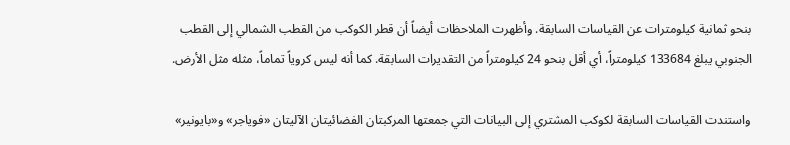بنحو ثمانية كيلومترات عن القياسات السابقة. وأظهرت الملاحظات أيضاً أن قطر الكوكب من القطب الشمالي إلى القطب الجنوبي يبلغ 133684 كيلومتراً، أي أقل بنحو 24 كيلومتراً من التقديرات السابقة. كما أنه ليس كروياً تماماً، مثله مثل الأرض.

واستندت القياسات السابقة لكوكب المشتري إلى البيانات التي جمعتها المركبتان ‌الفضائيتان الآليتان «فوياجر» و«بايونير»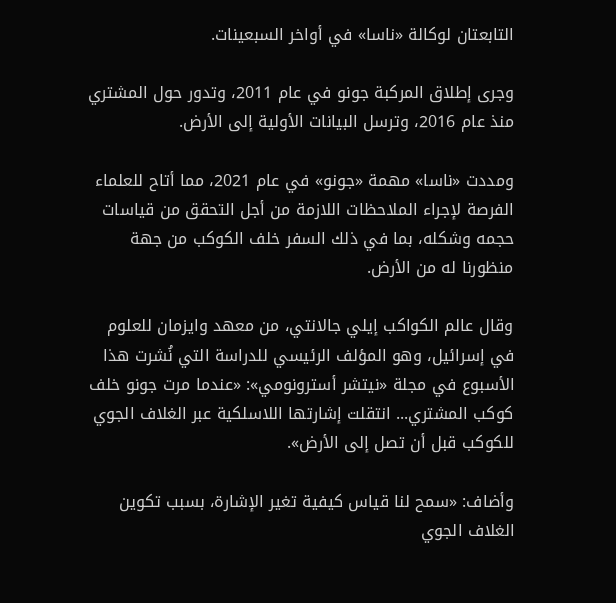التابعتان لوكالة «ناسا» في أواخر السبعينات.

وجرى إطلاق المركبة جونو في عام 2011، وتدور حول المشتري منذ عام 2016، وترسل البيانات الأولية إلى الأرض.

ومددت «ناسا» مهمة «جونو» في عام 2021، مما أتاح للعلماء الفرصة لإجراء الملاحظات اللازمة من أجل التحقق من قياسات حجمه وشكله، بما في ذلك السفر خلف الكوكب من جهة منظورنا له من الأرض.

وقال عالم الكواكب إيلي جالانتي، من معهد وايزمان للعلوم في إسرائيل، وهو المؤلف الرئيسي للدراسة التي نُشرت هذا الأسبوع في مجلة «نيتشر أسترونومي»: «عندما مرت جونو خلف كوكب المشتري... انتقلت إشارتها اللاسلكية عبر الغلاف الجوي للكوكب قبل أن تصل إلى الأرض».

وأضاف: «سمح لنا قياس كيفية تغير الإشارة، بسبب تكوين الغلاف الجوي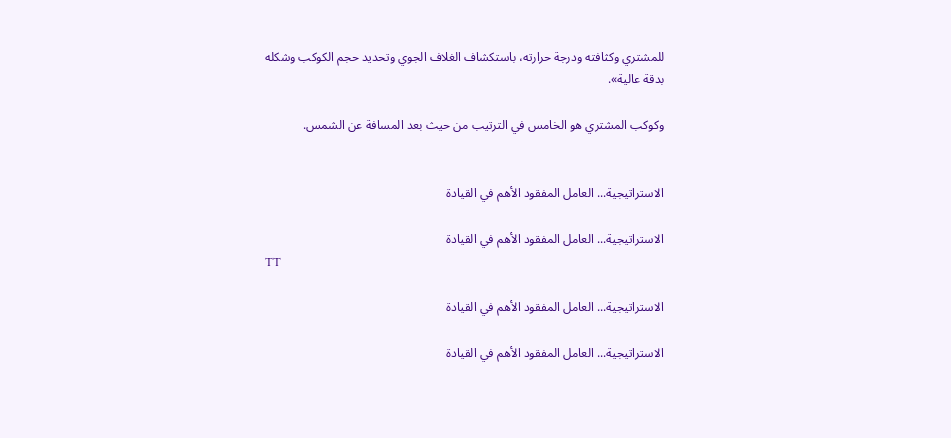للمشتري وكثافته ودرجة حرارته، باستكشاف الغلاف الجوي وتحديد حجم الكوكب وشكله بدقة عالية».

وكوكب المشتري هو ‌الخامس في الترتيب من حيث بعد المسافة عن الشمس.


الاستراتيجية... العامل المفقود الأهم في القيادة

الاستراتيجية... العامل المفقود الأهم في القيادة
TT

الاستراتيجية... العامل المفقود الأهم في القيادة

الاستراتيجية... العامل المفقود الأهم في القيادة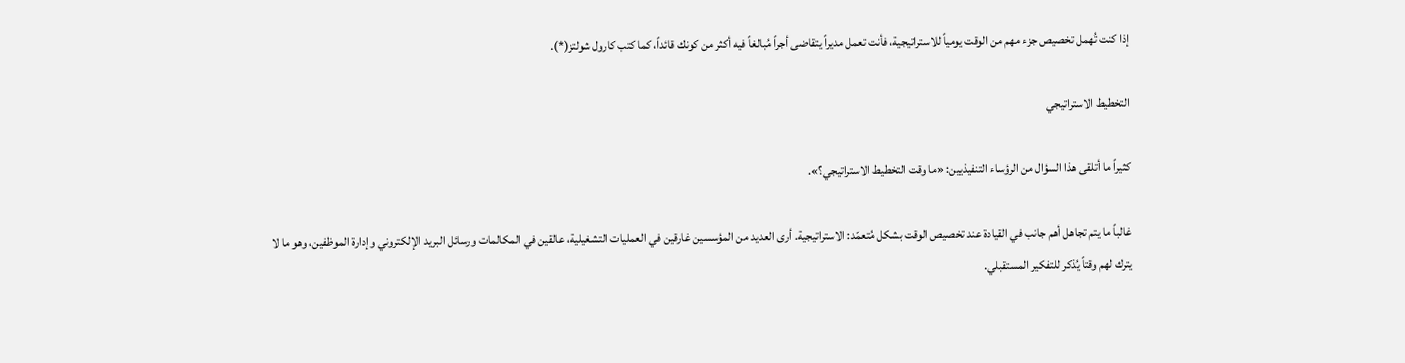إذا كنت تُهمل تخصيص جزء مهم من الوقت يومياً للاستراتيجية، فأنت تعمل مديراً يتقاضى أجراً مُبالغاً فيه أكثر من كونك قائداً، كما كتب كارول شولتز(*).

التخطيط الاستراتيجي

كثيراً ما أتلقى هذا السؤال من الرؤساء التنفيذيين: «ما وقت التخطيط الاستراتيجي؟».

غالباً ما يتم تجاهل أهم جانب في القيادة عند تخصيص الوقت بشكل مُتعمّد: الاستراتيجية. أرى العديد من المؤسسين غارقين في العمليات التشغيلية، عالقين في المكالمات ورسائل البريد الإلكتروني وإدارة الموظفين، وهو ما لا يترك لهم وقتاً يُذكر للتفكير المستقبلي.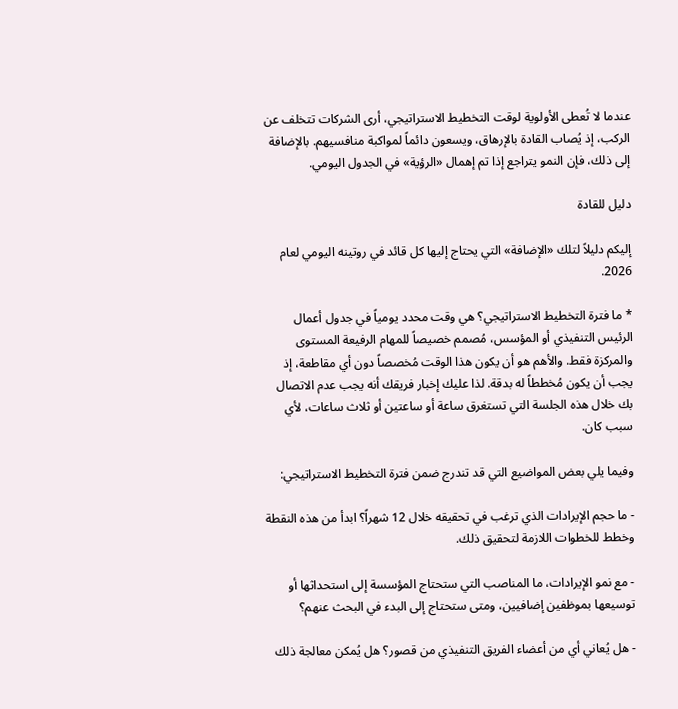عندما لا تُعطى الأولوية لوقت التخطيط الاستراتيجي، أرى الشركات تتخلف عن الركب، إذ يُصاب القادة بالإرهاق، ويسعون دائماً لمواكبة منافسيهم. بالإضافة إلى ذلك، فإن النمو يتراجع إذا تم إهمال «الرؤية» في الجدول اليومي.

دليل للقادة

إليكم دليلاً لتلك «الإضافة» التي يحتاج إليها كل قائد في روتينه اليومي لعام 2026.

* ما فترة التخطيط الاستراتيجي؟ هي وقت محدد يومياً في جدول أعمال الرئيس التنفيذي أو المؤسس، مُصمم خصيصاً للمهام الرفيعة المستوى والمركزة فقط. والأهم هو أن يكون هذا الوقت مُخصصاً دون أي مقاطعة، إذ يجب أن يكون مُخططاً له بدقة. لذا عليك إخبار فريقك أنه يجب عدم الاتصال بك خلال هذه الجلسة التي تستغرق ساعة أو ساعتين أو ثلاث ساعات، لأي سبب كان.

وفيما يلي بعض المواضيع التي قد تندرج ضمن فترة التخطيط الاستراتيجي:

- ما حجم الإيرادات الذي ترغب في تحقيقه خلال 12 شهراً؟ ابدأ من هذه النقطة وخطط للخطوات اللازمة لتحقيق ذلك.

- مع نمو الإيرادات، ما المناصب التي ستحتاج المؤسسة إلى استحداثها أو توسيعها بموظفين إضافيين، ومتى ستحتاج إلى البدء في البحث عنهم؟

- هل يُعاني أي من أعضاء الفريق التنفيذي من قصور؟ هل يُمكن معالجة ذلك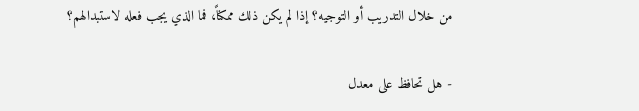من خلال التدريب أو التوجيه؟ إذا لم يكن ذلك ممكناً، فما الذي يجب فعله لاستبدالهم؟

- هل تحافظ على معدل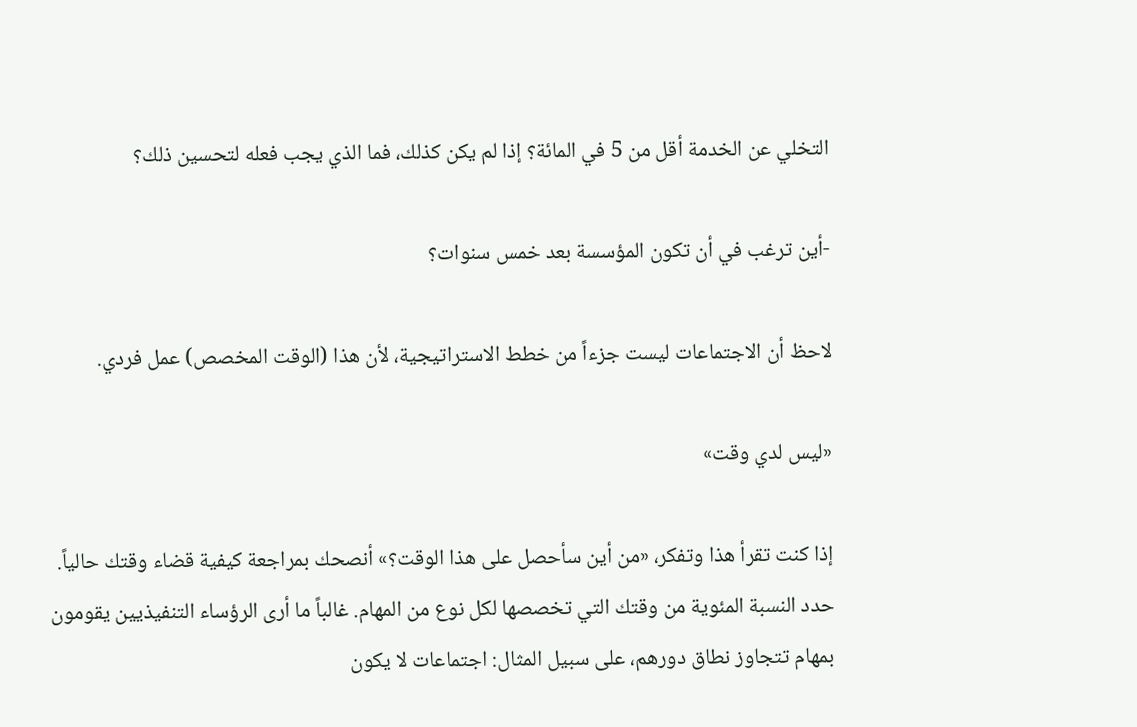التخلي عن الخدمة أقل من 5 في المائة؟ إذا لم يكن كذلك، فما الذي يجب فعله لتحسين ذلك؟

-أين ترغب في أن تكون المؤسسة بعد خمس سنوات؟

لاحظ أن الاجتماعات ليست جزءاً من خطط الاستراتيجية، لأن هذا (الوقت المخصص) عمل فردي.

«ليس لدي وقت»

إذا كنت تقرأ هذا وتفكر، «من أين سأحصل على هذا الوقت؟» أنصحك بمراجعة كيفية قضاء وقتك حالياً. حدد النسبة المئوية من وقتك التي تخصصها لكل نوع من المهام. غالباً ما أرى الرؤساء التنفيذيين يقومون بمهام تتجاوز نطاق دورهم، على سبيل المثال: اجتماعات لا يكون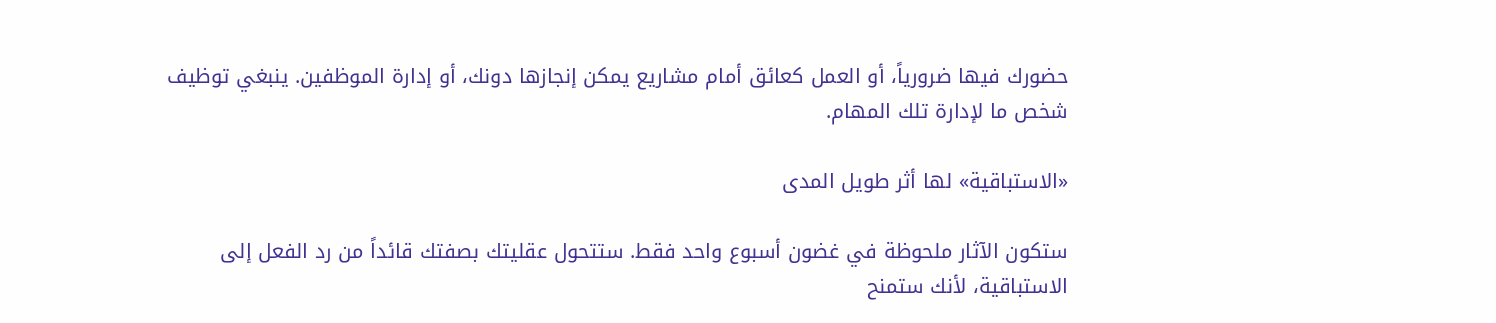حضورك فيها ضرورياً، أو العمل كعائق أمام مشاريع يمكن إنجازها دونك، أو إدارة الموظفين. ينبغي توظيف شخص ما لإدارة تلك المهام.

«الاستباقية» لها أثر طويل المدى

ستكون الآثار ملحوظة في غضون أسبوع واحد فقط. ستتحول عقليتك بصفتك قائداً من رد الفعل إلى الاستباقية، لأنك ستمنح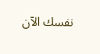نفسك الآن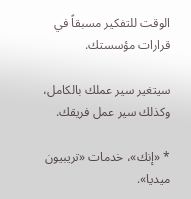الوقت للتفكير مسبقاً في قرارات مؤسستك.

سيتغير سير عملك بالكامل، وكذلك سير عمل فريقك.

* «إنك»، خدمات «تريبيون ميديا».